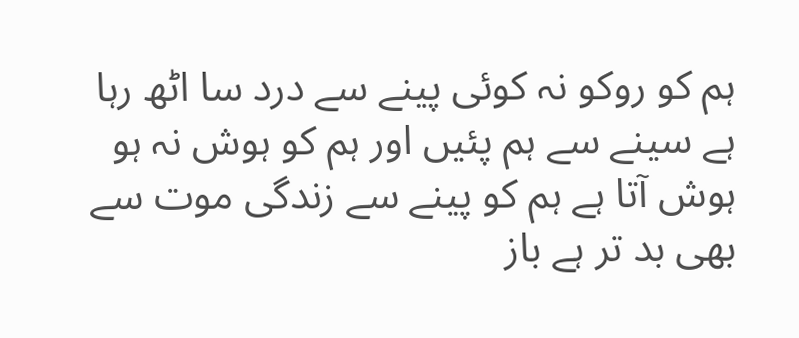ہم کو روکو نہ کوئی پینے سے درد سا اٹھ رہا ہے سینے سے ہم پئیں اور ہم کو ہوش نہ ہو ہوش آتا ہے ہم کو پینے سے زندگی موت سے بھی بد تر ہے باز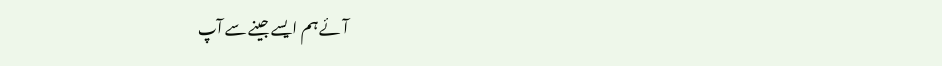آئے ہم ایسے جینے سے آپ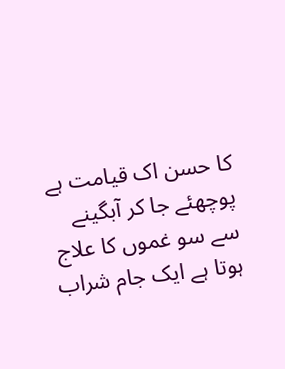کا حسن اک قیامت ہے پوچھئے جا کر آبگینے سے سو غموں کا علاج ہوتا ہے ایک جام شراب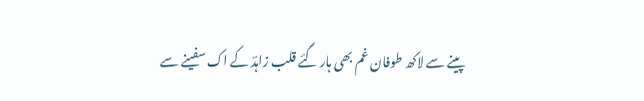پینے سے لاکھ طوفان غم بھی ہار گئے قلب زاہدؔ کے اک سفینے سے